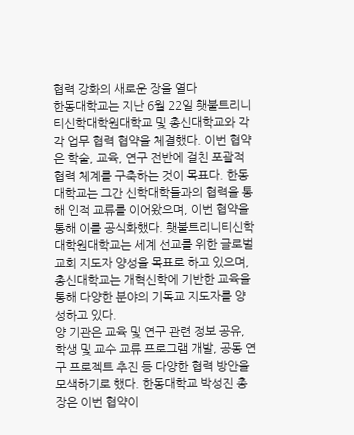협력 강화의 새로운 장을 열다
한동대학교는 지난 6월 22일 횃불트리니티신학대학원대학교 및 총신대학교와 각각 업무 협력 협약을 체결했다. 이번 협약은 학술, 교육, 연구 전반에 걸친 포괄적 협력 체계를 구축하는 것이 목표다. 한동대학교는 그간 신학대학들과의 협력을 통해 인적 교류를 이어왔으며, 이번 협약을 통해 이를 공식화했다. 횃불트리니티신학대학원대학교는 세계 선교를 위한 글로벌 교회 지도자 양성을 목표로 하고 있으며, 총신대학교는 개혁신학에 기반한 교육을 통해 다양한 분야의 기독교 지도자를 양성하고 있다.
양 기관은 교육 및 연구 관련 정보 공유, 학생 및 교수 교류 프로그램 개발, 공동 연구 프로젝트 추진 등 다양한 협력 방안을 모색하기로 했다. 한동대학교 박성진 총장은 이번 협약이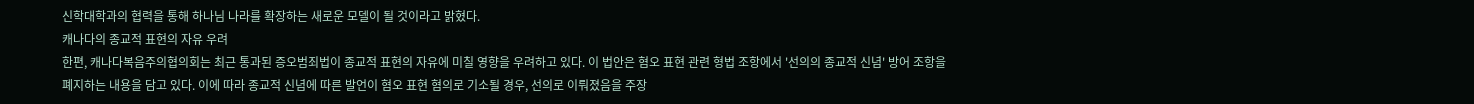신학대학과의 협력을 통해 하나님 나라를 확장하는 새로운 모델이 될 것이라고 밝혔다.
캐나다의 종교적 표현의 자유 우려
한편, 캐나다복음주의협의회는 최근 통과된 증오범죄법이 종교적 표현의 자유에 미칠 영향을 우려하고 있다. 이 법안은 혐오 표현 관련 형법 조항에서 '선의의 종교적 신념' 방어 조항을 폐지하는 내용을 담고 있다. 이에 따라 종교적 신념에 따른 발언이 혐오 표현 혐의로 기소될 경우, 선의로 이뤄졌음을 주장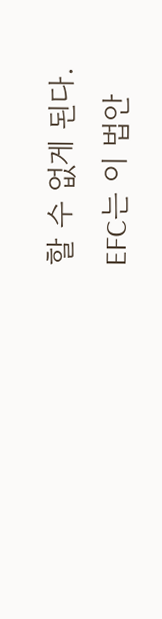할 수 없게 된다.
EFC는 이 법안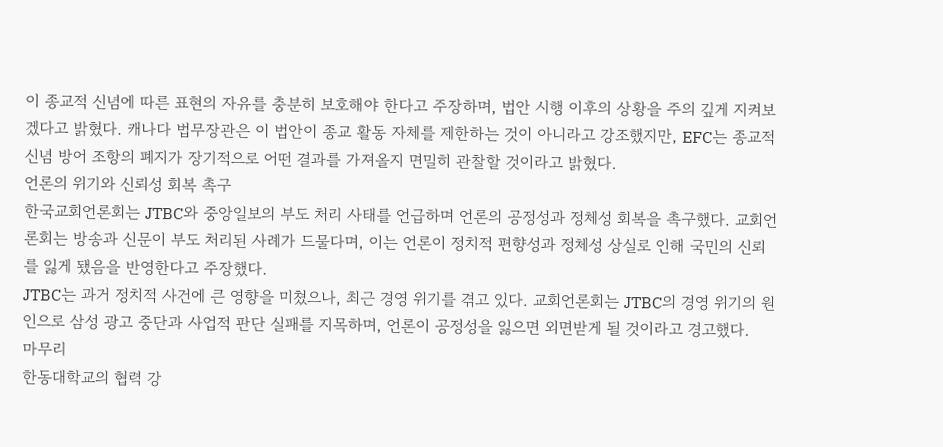이 종교적 신념에 따른 표현의 자유를 충분히 보호해야 한다고 주장하며, 법안 시행 이후의 상황을 주의 깊게 지켜보겠다고 밝혔다. 캐나다 법무장관은 이 법안이 종교 활동 자체를 제한하는 것이 아니라고 강조했지만, EFC는 종교적 신념 방어 조항의 폐지가 장기적으로 어떤 결과를 가져올지 면밀히 관찰할 것이라고 밝혔다.
언론의 위기와 신뢰성 회복 촉구
한국교회언론회는 JTBC와 중앙일보의 부도 처리 사태를 언급하며 언론의 공정성과 정체성 회복을 촉구했다. 교회언론회는 방송과 신문이 부도 처리된 사례가 드물다며, 이는 언론이 정치적 편향성과 정체성 상실로 인해 국민의 신뢰를 잃게 됐음을 반영한다고 주장했다.
JTBC는 과거 정치적 사건에 큰 영향을 미쳤으나, 최근 경영 위기를 겪고 있다. 교회언론회는 JTBC의 경영 위기의 원인으로 삼성 광고 중단과 사업적 판단 실패를 지목하며, 언론이 공정성을 잃으면 외면받게 될 것이라고 경고했다.
마무리
한동대학교의 협력 강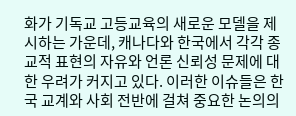화가 기독교 고등교육의 새로운 모델을 제시하는 가운데, 캐나다와 한국에서 각각 종교적 표현의 자유와 언론 신뢰성 문제에 대한 우려가 커지고 있다. 이러한 이슈들은 한국 교계와 사회 전반에 걸쳐 중요한 논의의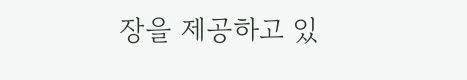장을 제공하고 있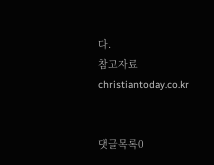다.
참고자료
christiantoday.co.kr


댓글목록0